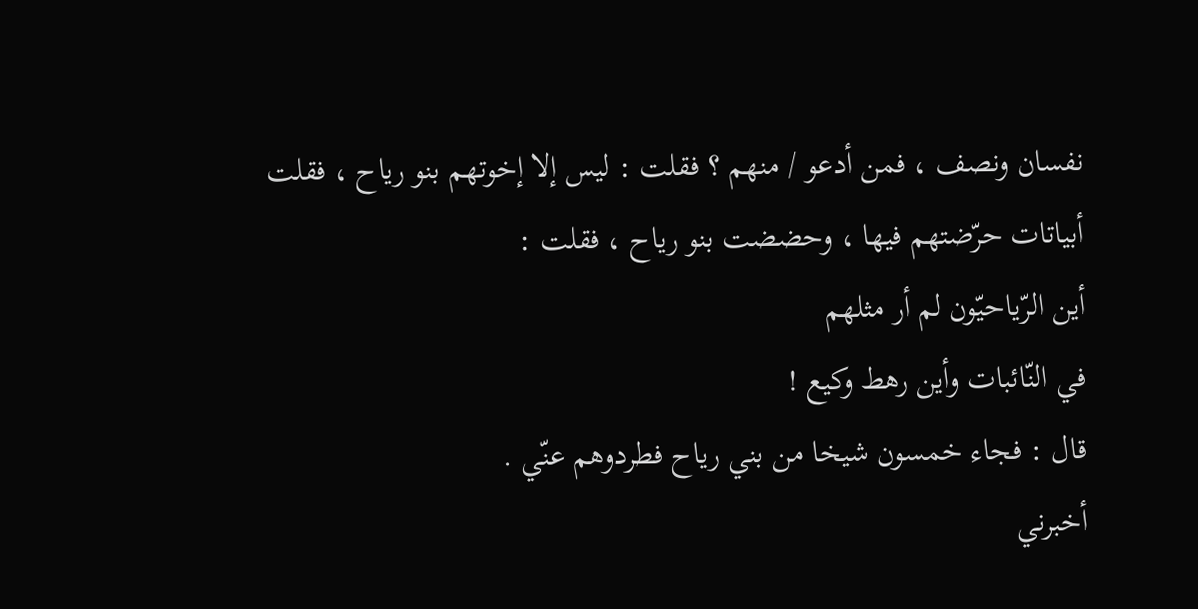نفسان ونصف ، فمن أدعو / منهم ؟ فقلت : ليس إلا إخوتهم بنو رياح ، فقلت أبياتات حرّضتهم فيها ، وحضضت بنو رياح ، فقلت :
أين الرّياحيّون لم أر مثلهم
في النّائبات وأين رهط وكيع !
قال : فجاء خمسون شيخا من بني رياح فطردوهم عنّي .
أخبرني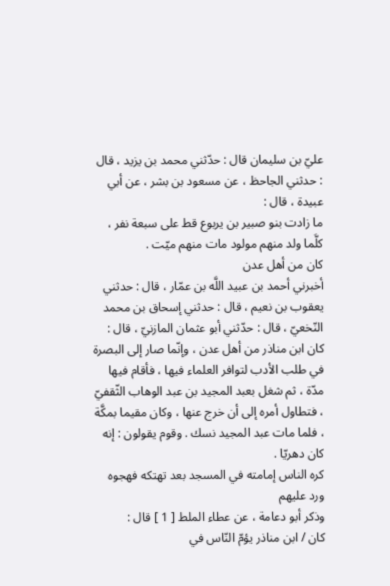عليّ بن سليمان قال : حدّثني محمد بن يزيد ، قال : حدثني الجاحظ ، عن مسعود بن بشر ، عن أبي عبيدة ، قال :
ما زادت بنو صبير بن يربوع قط على سبعة نفر ، كلَّما ولد منهم مولود مات منهم ميّت .
كان من أهل عدن
أخبرني أحمد بن عبيد اللَّه بن عمّار ، قال : حدثني يعقوب بن نعيم ، قال : حدثني إسحاق بن محمد النّخعيّ ، قال : حدّثني أبو عثمان المازنيّ ، قال :
كان ابن مناذر من أهل عدن ، وإنّما صار إلى البصرة في طلب الأدب لتوافر العلماء فيها ، فأقام فيها مدّة ، ثم شغل بعبد المجيد بن عبد الوهاب الثّقفيّ ، فتطاول أمره إلى أن خرج عنها ، وكان مقيما بمكَّة ، فلما مات عبد المجيد نسك . وقوم يقولون : إنه كان دهريّا .
كره الناس إمامته في المسجد بعد تهتكه فهجوه ورد عليهم
وذكر أبو دعامة ، عن عطاء الملط [ 1 ] قال :
كان / ابن مناذر يؤمّ النّاس في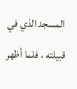المسجد الذي في قبيلته ، فلما أظهر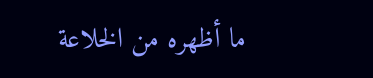ما أظهره من الخلاعة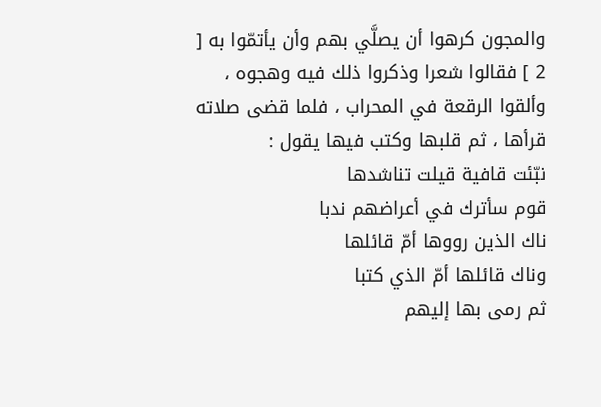والمجون كرهوا أن يصلَّي بهم وأن يأتمّوا به [ 2 ] فقالوا شعرا وذكروا ذلك فيه وهجوه ، وألقوا الرقعة في المحراب ، فلما قضى صلاته قرأها ، ثم قلبها وكتب فيها يقول :
نبّئت قافية قيلت تناشدها
قوم سأترك في أعراضهم ندبا
ناك الذين رووها أمّ قائلها
وناك قائلها أمّ الذي كتبا
ثم رمى بها إليهم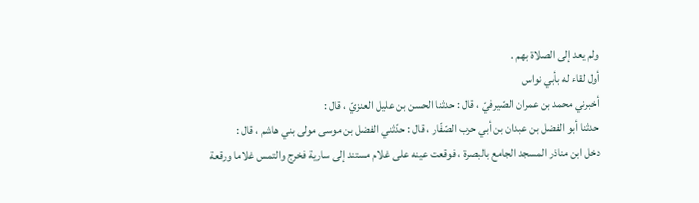ولم يعد إلى الصلاة بهم .
أول لقاء له بأبي نواس
أخبرني محمد بن عمران الصّيرفيّ ، قال : حدثنا الحسن بن عليل العنزيّ ، قال :
حدثنا أبو الفضل بن عبدان بن أبي حرب الصّفّار ، قال : حدّثني الفضل بن موسى مولى بني هاشم ، قال :
دخل ابن مناذر المسجد الجامع بالبصرة ، فوقعت عينه على غلام مستند إلى سارية فخرج والتمس غلاما ورقعة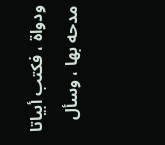ودواة ، فكتب أبياتا مدحه بها ، وسأل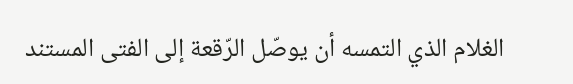الغلام الذي التمسه أن يوصّل الرّقعة إلى الفتى المستند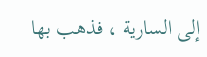إلى السارية ، فذهب بها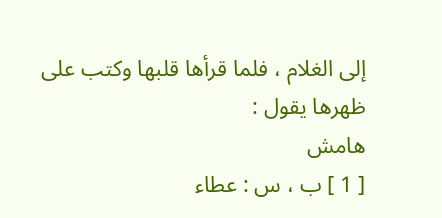إلى الغلام ، فلما قرأها قلبها وكتب على ظهرها يقول :
هامش
[ 1 ] ب ، س : عطاء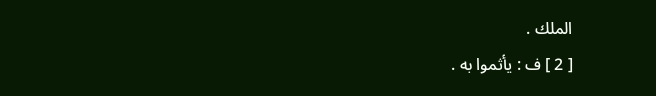الملك .
[ 2 ] ف : يأثموا به .